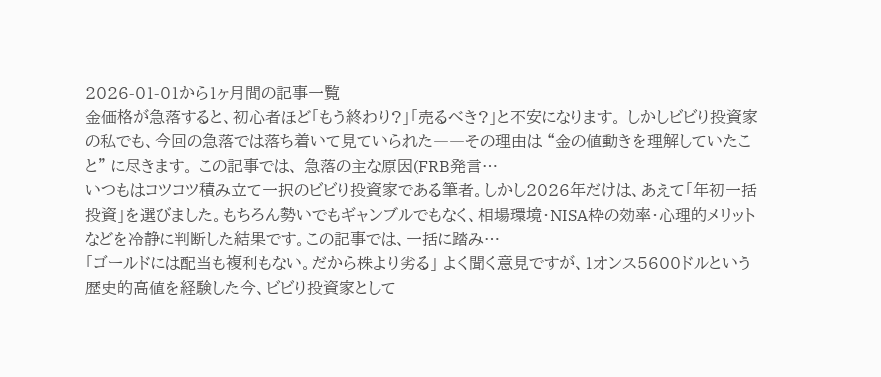2026-01-01から1ヶ月間の記事一覧
金価格が急落すると、初心者ほど「もう終わり?」「売るべき?」と不安になります。 しかしビビり投資家の私でも、今回の急落では落ち着いて見ていられた――その理由は “金の値動きを理解していたこと” に尽きます。 この記事では、 急落の主な原因(FRB発言…
いつもはコツコツ積み立て一択のビビり投資家である筆者。しかし2026年だけは、あえて「年初一括投資」を選びました。もちろん勢いでもギャンブルでもなく、相場環境・NISA枠の効率・心理的メリットなどを冷静に判断した結果です。この記事では、一括に踏み…
「ゴールドには配当も複利もない。だから株より劣る」 よく聞く意見ですが、1オンス5600ドルという歴史的高値を経験した今、ビビり投資家として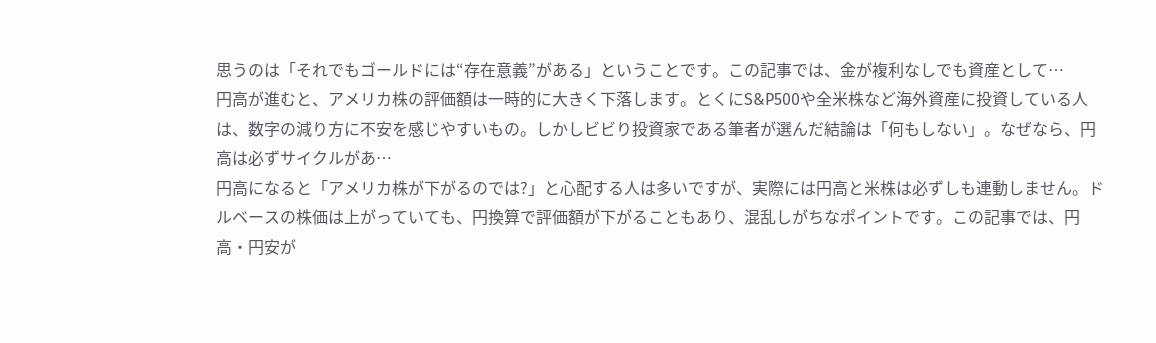思うのは「それでもゴールドには“存在意義”がある」ということです。この記事では、金が複利なしでも資産として…
円高が進むと、アメリカ株の評価額は一時的に大きく下落します。とくにS&P500や全米株など海外資産に投資している人は、数字の減り方に不安を感じやすいもの。しかしビビり投資家である筆者が選んだ結論は「何もしない」。なぜなら、円高は必ずサイクルがあ…
円高になると「アメリカ株が下がるのでは?」と心配する人は多いですが、実際には円高と米株は必ずしも連動しません。ドルベースの株価は上がっていても、円換算で評価額が下がることもあり、混乱しがちなポイントです。この記事では、円高・円安が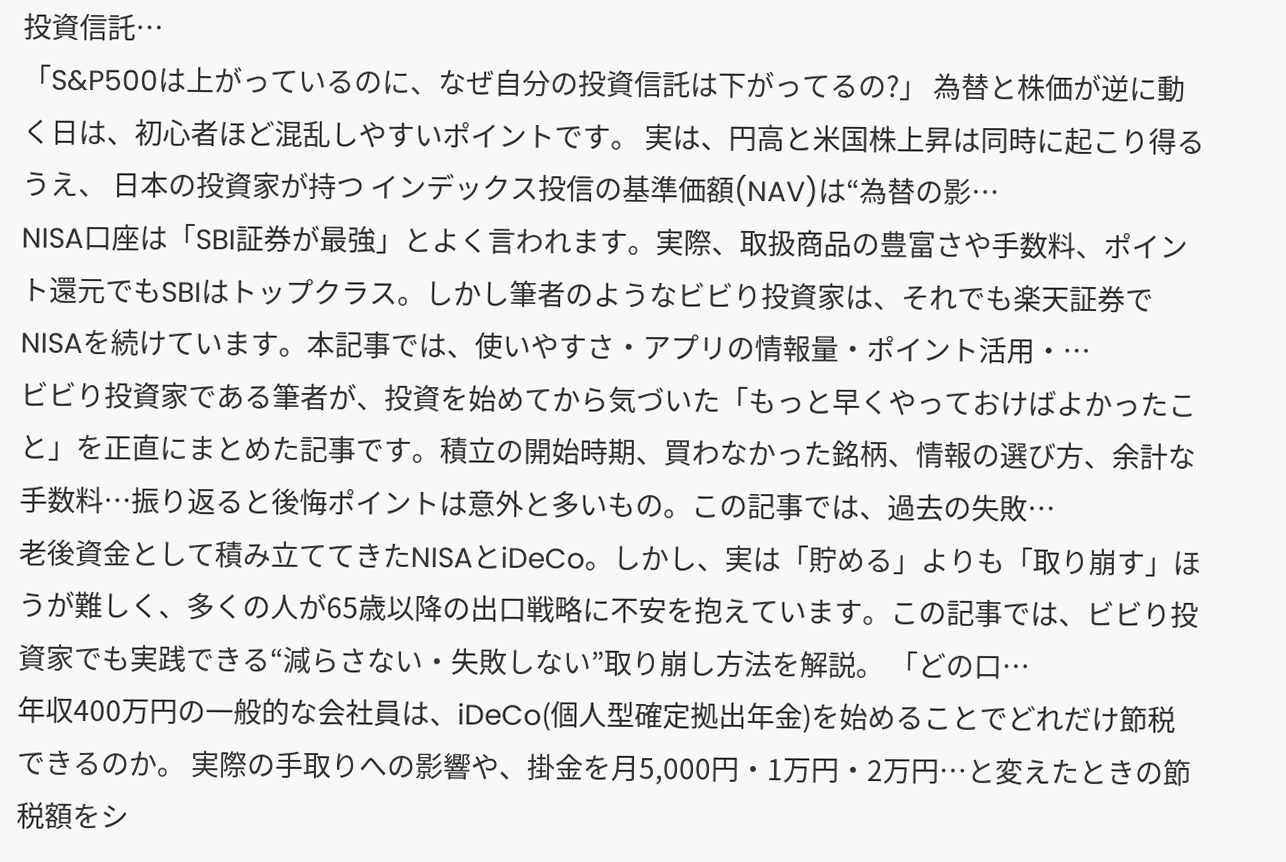投資信託…
「S&P500は上がっているのに、なぜ自分の投資信託は下がってるの?」 為替と株価が逆に動く日は、初心者ほど混乱しやすいポイントです。 実は、円高と米国株上昇は同時に起こり得る うえ、 日本の投資家が持つ インデックス投信の基準価額(NAV)は“為替の影…
NISA口座は「SBI証券が最強」とよく言われます。実際、取扱商品の豊富さや手数料、ポイント還元でもSBIはトップクラス。しかし筆者のようなビビり投資家は、それでも楽天証券でNISAを続けています。本記事では、使いやすさ・アプリの情報量・ポイント活用・…
ビビり投資家である筆者が、投資を始めてから気づいた「もっと早くやっておけばよかったこと」を正直にまとめた記事です。積立の開始時期、買わなかった銘柄、情報の選び方、余計な手数料…振り返ると後悔ポイントは意外と多いもの。この記事では、過去の失敗…
老後資金として積み立ててきたNISAとiDeCo。しかし、実は「貯める」よりも「取り崩す」ほうが難しく、多くの人が65歳以降の出口戦略に不安を抱えています。この記事では、ビビり投資家でも実践できる“減らさない・失敗しない”取り崩し方法を解説。 「どの口…
年収400万円の一般的な会社員は、iDeCo(個人型確定拠出年金)を始めることでどれだけ節税できるのか。 実際の手取りへの影響や、掛金を月5,000円・1万円・2万円…と変えたときの節税額をシ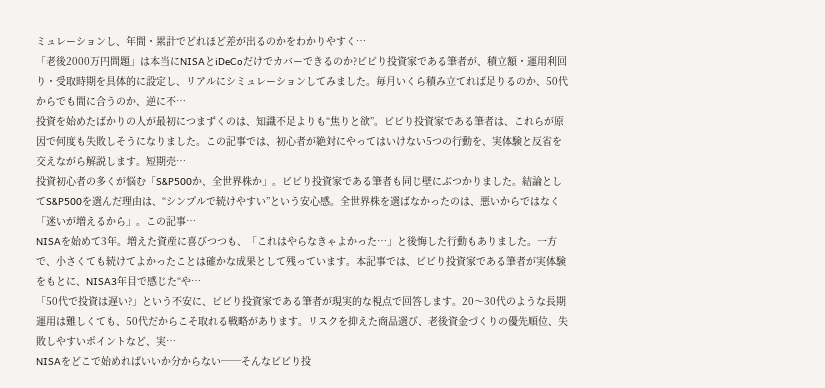ミュレーションし、年間・累計でどれほど差が出るのかをわかりやすく…
「老後2000万円問題」は本当にNISAとiDeCoだけでカバーできるのか?ビビり投資家である筆者が、積立額・運用利回り・受取時期を具体的に設定し、リアルにシミュレーションしてみました。毎月いくら積み立てれば足りるのか、50代からでも間に合うのか、逆に不…
投資を始めたばかりの人が最初につまずくのは、知識不足よりも“焦りと欲”。ビビり投資家である筆者は、これらが原因で何度も失敗しそうになりました。この記事では、初心者が絶対にやってはいけない5つの行動を、実体験と反省を交えながら解説します。短期売…
投資初心者の多くが悩む「S&P500か、全世界株か」。ビビり投資家である筆者も同じ壁にぶつかりました。結論としてS&P500を選んだ理由は、“シンプルで続けやすい”という安心感。全世界株を選ばなかったのは、悪いからではなく「迷いが増えるから」。この記事…
NISAを始めて3年。増えた資産に喜びつつも、「これはやらなきゃよかった…」と後悔した行動もありました。一方で、小さくても続けてよかったことは確かな成果として残っています。本記事では、ビビり投資家である筆者が実体験をもとに、NISA3年目で感じた“や…
「50代で投資は遅い?」という不安に、ビビり投資家である筆者が現実的な視点で回答します。20〜30代のような長期運用は難しくても、50代だからこそ取れる戦略があります。リスクを抑えた商品選び、老後資金づくりの優先順位、失敗しやすいポイントなど、実…
NISAをどこで始めればいいか分からない──そんなビビり投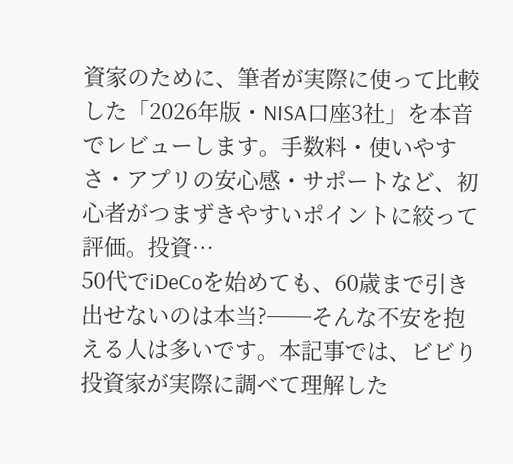資家のために、筆者が実際に使って比較した「2026年版・NISA口座3社」を本音でレビューします。手数料・使いやすさ・アプリの安心感・サポートなど、初心者がつまずきやすいポイントに絞って評価。投資…
50代でiDeCoを始めても、60歳まで引き出せないのは本当?──そんな不安を抱える人は多いです。本記事では、ビビり投資家が実際に調べて理解した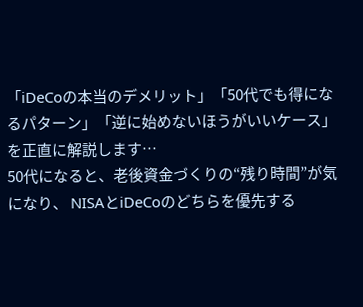「iDeCoの本当のデメリット」「50代でも得になるパターン」「逆に始めないほうがいいケース」を正直に解説します…
50代になると、老後資金づくりの“残り時間”が気になり、 NISAとiDeCoのどちらを優先する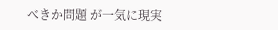べきか問題 が一気に現実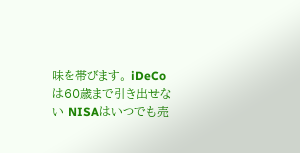味を帯びます。 iDeCoは60歳まで引き出せない NISAはいつでも売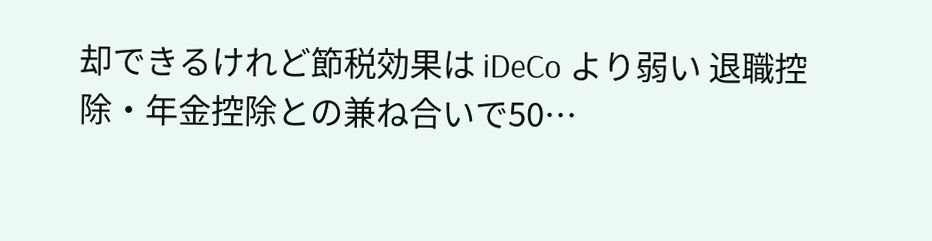却できるけれど節税効果は iDeCo より弱い 退職控除・年金控除との兼ね合いで50…